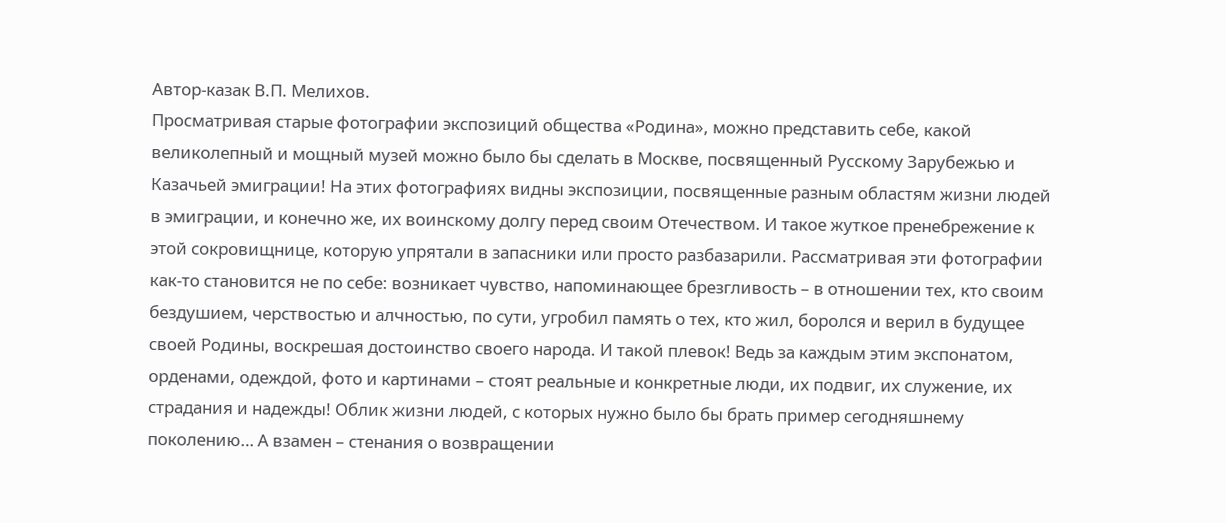Автор-казак В.П. Мелихов.
Просматривая старые фотографии экспозиций общества «Родина», можно представить себе, какой великолепный и мощный музей можно было бы сделать в Москве, посвященный Русскому Зарубежью и Казачьей эмиграции! На этих фотографиях видны экспозиции, посвященные разным областям жизни людей в эмиграции, и конечно же, их воинскому долгу перед своим Отечеством. И такое жуткое пренебрежение к этой сокровищнице, которую упрятали в запасники или просто разбазарили. Рассматривая эти фотографии как-то становится не по себе: возникает чувство, напоминающее брезгливость – в отношении тех, кто своим бездушием, черствостью и алчностью, по сути, угробил память о тех, кто жил, боролся и верил в будущее своей Родины, воскрешая достоинство своего народа. И такой плевок! Ведь за каждым этим экспонатом, орденами, одеждой, фото и картинами – стоят реальные и конкретные люди, их подвиг, их служение, их страдания и надежды! Облик жизни людей, с которых нужно было бы брать пример сегодняшнему поколению… А взамен – стенания о возвращении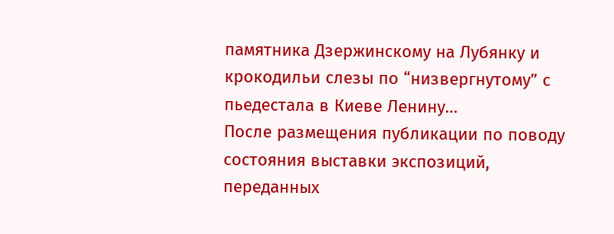памятника Дзержинскому на Лубянку и крокодильи слезы по “низвергнутому” с пьедестала в Киеве Ленину…
После размещения публикации по поводу состояния выставки экспозиций, переданных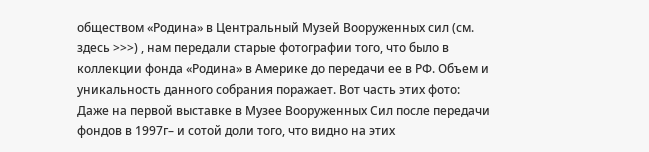обществом «Родина» в Центральный Музей Вооруженных сил (см. здесь >>>) , нам передали старые фотографии того, что было в коллекции фонда «Родина» в Америке до передачи ее в РФ. Объем и уникальность данного собрания поражает. Вот часть этих фото:
Даже на первой выставке в Музее Вооруженных Сил после передачи фондов в 1997г– и сотой доли того, что видно на этих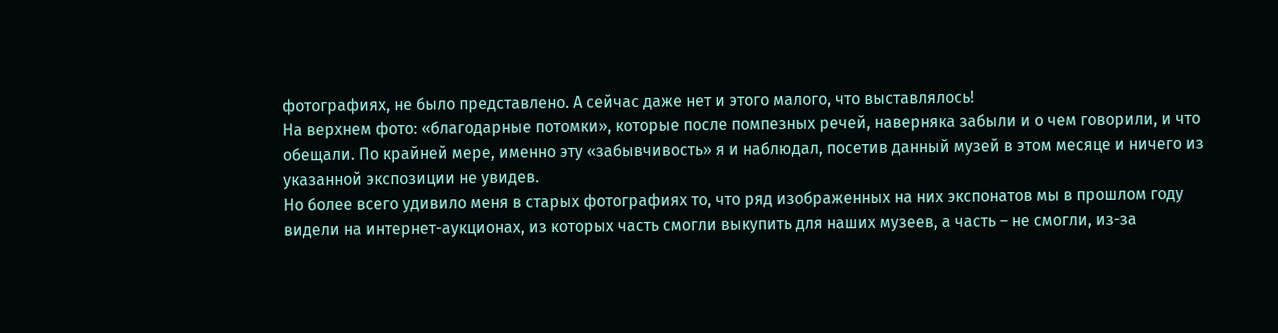фотографиях, не было представлено. А сейчас даже нет и этого малого, что выставлялось!
На верхнем фото: «благодарные потомки», которые после помпезных речей, наверняка забыли и о чем говорили, и что обещали. По крайней мере, именно эту «забывчивость» я и наблюдал, посетив данный музей в этом месяце и ничего из указанной экспозиции не увидев.
Но более всего удивило меня в старых фотографиях то, что ряд изображенных на них экспонатов мы в прошлом году видели на интернет-аукционах, из которых часть смогли выкупить для наших музеев, а часть – не смогли, из-за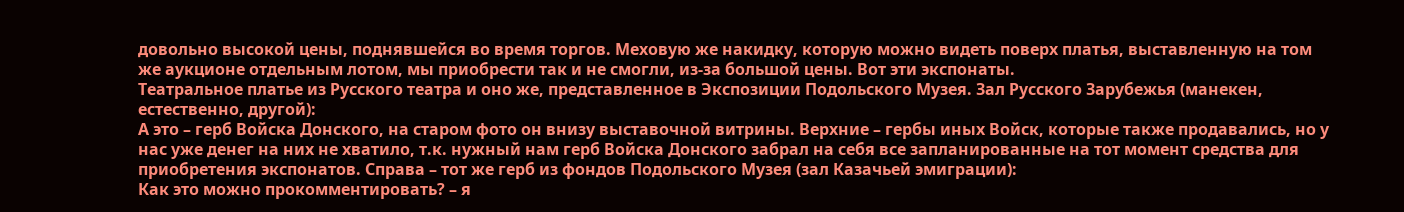довольно высокой цены, поднявшейся во время торгов. Меховую же накидку, которую можно видеть поверх платья, выставленную на том же аукционе отдельным лотом, мы приобрести так и не смогли, из-за большой цены. Вот эти экспонаты.
Театральное платье из Русского театра и оно же, представленное в Экспозиции Подольского Музея. Зал Русского Зарубежья (манекен, естественно, другой):
А это – герб Войска Донского, на старом фото он внизу выставочной витрины. Верхние – гербы иных Войск, которые также продавались, но у нас уже денег на них не хватило, т.к. нужный нам герб Войска Донского забрал на себя все запланированные на тот момент средства для приобретения экспонатов. Справа – тот же герб из фондов Подольского Музея (зал Казачьей эмиграции):
Как это можно прокомментировать? – я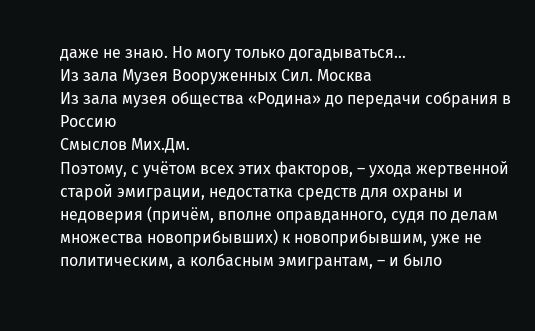даже не знаю. Но могу только догадываться…
Из зала Музея Вооруженных Сил. Москва
Из зала музея общества «Родина» до передачи собрания в Россию
Смыслов Мих.Дм.
Поэтому, с учётом всех этих факторов, – ухода жертвенной старой эмиграции, недостатка средств для охраны и недоверия (причём, вполне оправданного, судя по делам множества новоприбывших) к новоприбывшим, уже не политическим, а колбасным эмигрантам, – и было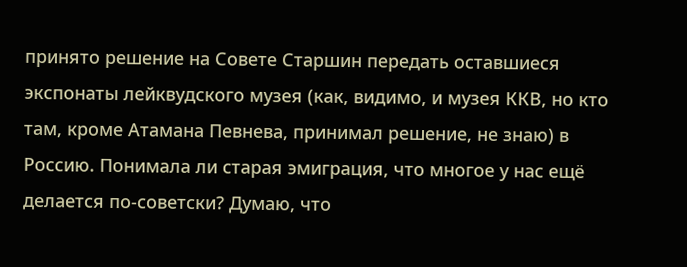принято решение на Совете Старшин передать оставшиеся экспонаты лейквудского музея (как, видимо, и музея ККВ, но кто там, кроме Атамана Певнева, принимал решение, не знаю) в Россию. Понимала ли старая эмиграция, что многое у нас ещё делается по-советски? Думаю, что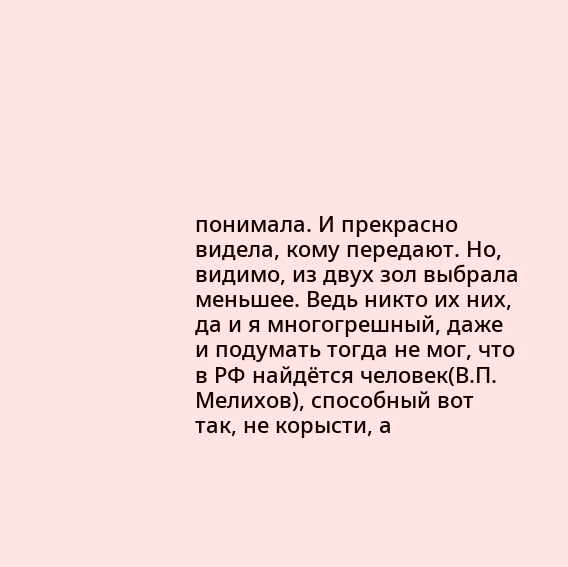понимала. И прекрасно видела, кому передают. Но, видимо, из двух зол выбрала меньшее. Ведь никто их них, да и я многогрешный, даже и подумать тогда не мог, что в РФ найдётся человек(В.П. Мелихов), способный вот так, не корысти, а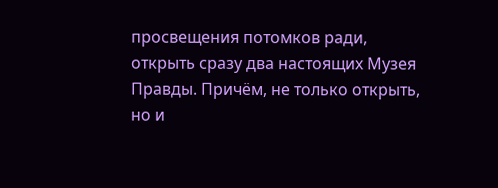просвещения потомков ради, открыть сразу два настоящих Музея Правды. Причём, не только открыть, но и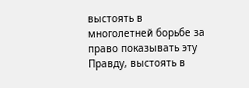выстоять в многолетней борьбе за право показывать эту Правду, выстоять в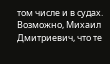том числе и в судах.
Возможно, Михаил Дмитриевич, что те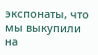экспонаты, что мы выкупили на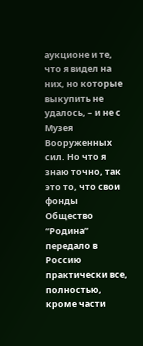аукционе и те, что я видел на них, но которые выкупить не удалось, – и не с Музея Вооруженных сил. Но что я знаю точно, так это то, что свои фонды Общество “Родина” передало в Россию практически все, полностью, кроме части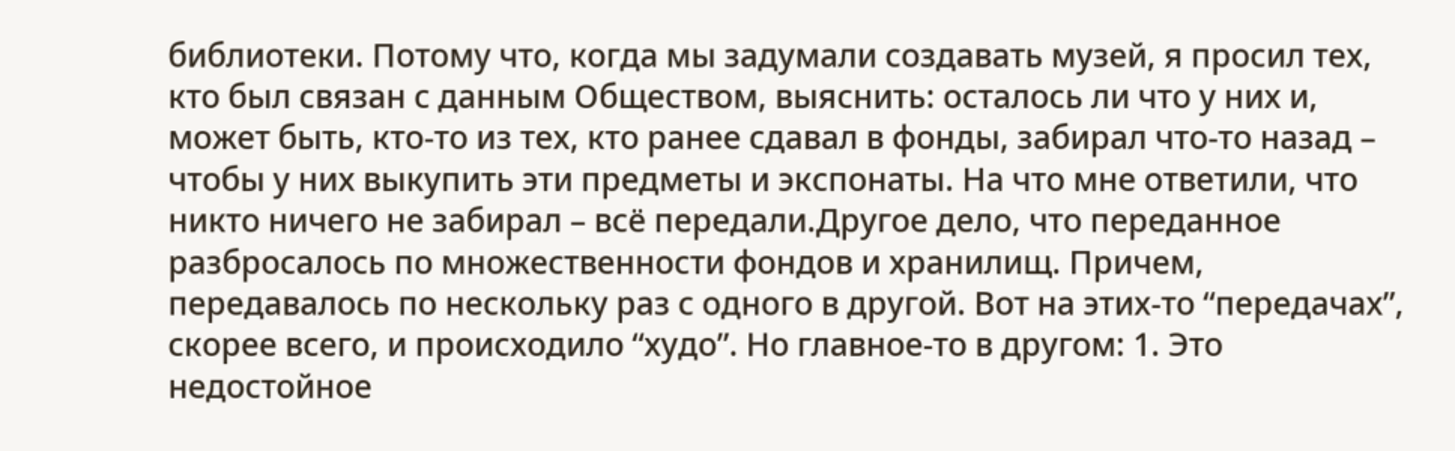библиотеки. Потому что, когда мы задумали создавать музей, я просил тех, кто был связан с данным Обществом, выяснить: осталось ли что у них и, может быть, кто-то из тех, кто ранее сдавал в фонды, забирал что-то назад – чтобы у них выкупить эти предметы и экспонаты. На что мне ответили, что никто ничего не забирал – всё передали.Другое дело, что переданное разбросалось по множественности фондов и хранилищ. Причем, передавалось по нескольку раз с одного в другой. Вот на этих-то “передачах”, скорее всего, и происходило “худо”. Но главное-то в другом: 1. Это недостойное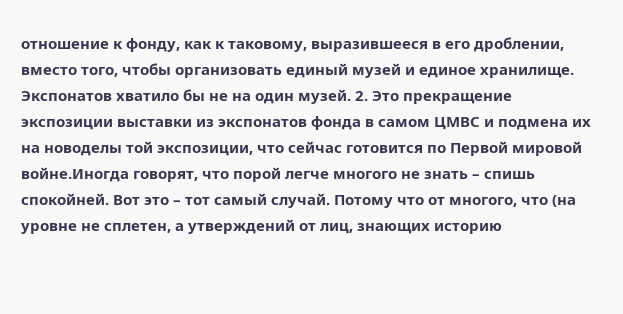отношение к фонду, как к таковому, выразившееся в его дроблении, вместо того, чтобы организовать единый музей и единое хранилище. Экспонатов хватило бы не на один музей. 2. Это прекращение экспозиции выставки из экспонатов фонда в самом ЦМВС и подмена их на новоделы той экспозиции, что сейчас готовится по Первой мировой войне.Иногда говорят, что порой легче многого не знать – спишь спокойней. Вот это – тот самый случай. Потому что от многого, что (на уровне не сплетен, а утверждений от лиц, знающих историю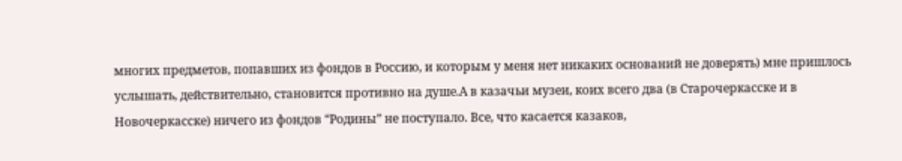многих предметов, попавших из фондов в Россию, и которым у меня нет никаких оснований не доверять) мне пришлось услышать, действительно, становится противно на душе.А в казачьи музеи, коих всего два (в Старочеркасске и в Новочеркасске) ничего из фондов “Родины” не поступало. Все, что касается казаков,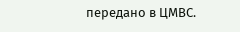передано в ЦМВС.